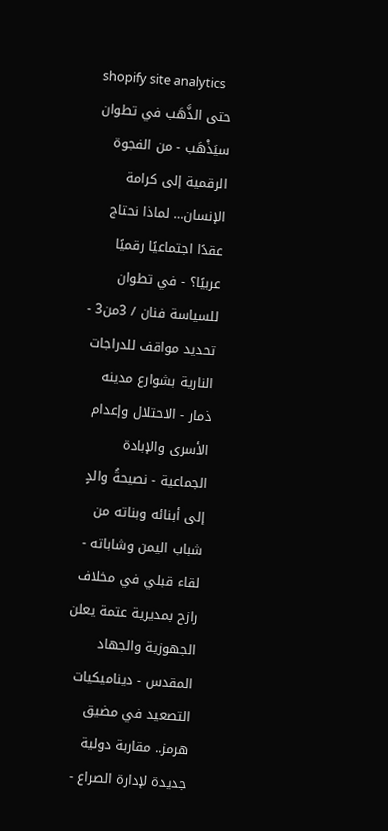shopify site analytics
حتى الذَّهَب في تطوان سيَذْهَب - من الفجوة الرقمية إلى كرامة الإنسان… لماذا نحتاج عقدًا اجتماعيًا رقميًا عربيًا؟ - في تطوان للسياسة فنان / 3من3 - تحديد مواقف للدراجات النارية بشوارع مدينه ذمار - الاحتلال وإعدام الأسرى والإبادة الجماعية - نصيحةُ والدٍ إلى أبنائه وبناته من شباب اليمن وشاباته - لقاء قبلي في مخلاف رازح بمديرية عتمة يعلن الجهوزية والجهاد المقدس - ديناميكيات التصعيد في مضيق هرمز.. مقاربة دولية جديدة لإدارة الصراع -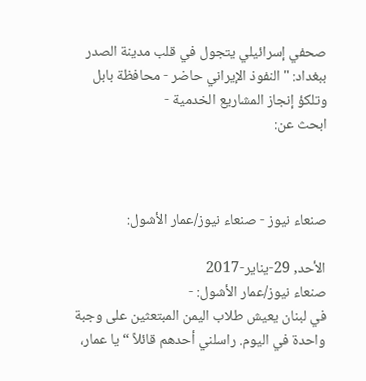صحفي إسرائيلي يتجول في قلب مدينة الصدر ببغداد: "النفوذ الإيراني حاضر - محافظة بابل وتلكؤ إنجاز المشاريع الخدمية -
ابحث عن:



صنعاء نيوز - صنعاء نيوز/عمار الأشول:

الأحد, 29-يناير-2017
صنعاء نيوز/عمار الأشول: -
في لبنان يعيش طلاب اليمن المبتعثين على وجبة واحدة في اليوم. راسلني أحدهم قائلاً “يا عمار،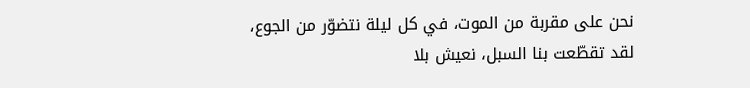نحن على مقربة من الموت، في كل ليلة نتضوّر من الجوع، لقد تقطّعت بنا السبل، نعيش بلا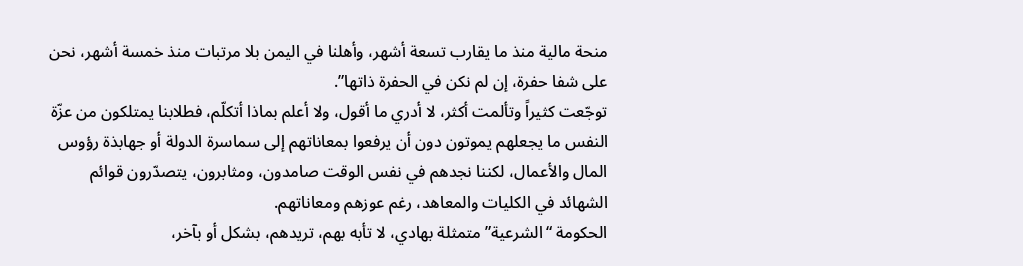منحة مالية منذ ما يقارب تسعة أشهر، وأهلنا في اليمن بلا مرتبات منذ خمسة أشهر، نحن على شفا حفرة، إن لم نكن في الحفرة ذاتها”.
توجّعت كثيراً وتألمت أكثر، لا أدري ما أقول، ولا أعلم بماذا أتكلّم، فطلابنا يمتلكون من عزّة النفس ما يجعلهم يموتون دون أن يرفعوا بمعاناتهم إلى سماسرة الدولة أو جهابذة رؤوس المال والأعمال، لكننا نجدهم في نفس الوقت صامدون، ومثابرون، يتصدّرون قوائم الشهائد في الكليات والمعاهد، رغم عوزهم ومعاناتهم.
الحكومة “الشرعية” متمثلة بهادي، لا تأبه بهم، تريدهم، بشكل أو بآخر،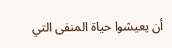أن يعيشوا حياة المنفى التي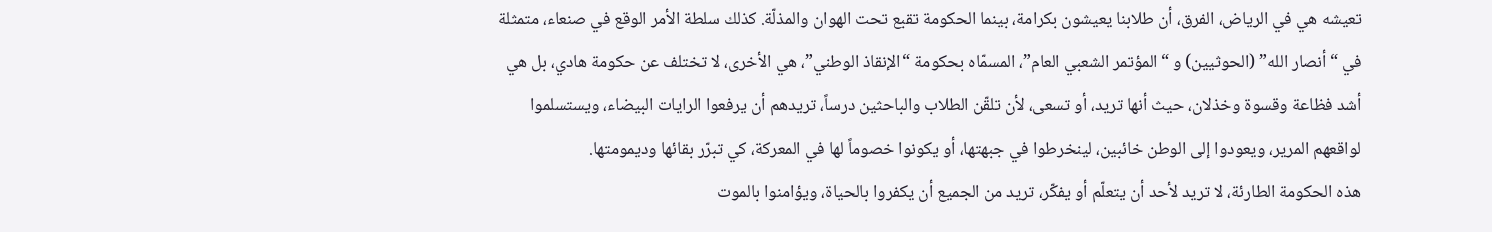تعيشه هي في الرياض، الفرق، أن طلابنا يعيشون بكرامة، بينما الحكومة تقبع تحت الهوان والمذلّة. كذلك سلطة الأمر الوقع في صنعاء، متمثلة في “أنصار الله” (الحوثيين) و “المؤتمر الشعبي العام”، المسمّاه بحكومة “الإنقاذ الوطني”، هي الأخرى، لا تختلف عن حكومة هادي، بل هي أشد فظاعة وقسوة وخذلان، حيث أنها تريد، أو تسعى، لأن تلقّن الطلاب والباحثين درساً، تريدهم أن يرفعوا الرايات البيضاء، ويستسلموا لواقعهم المرير، ويعودوا إلى الوطن خائبين، لينخرطوا في جبهتها، أو يكونوا خصوماً لها في المعركة، كي تبرّر بقائها وديمومتها.
هذه الحكومة الطارئة، لا تريد لأحد أن يتعلّم أو يفكّر، تريد من الجميع أن يكفروا بالحياة، ويؤامنوا بالموت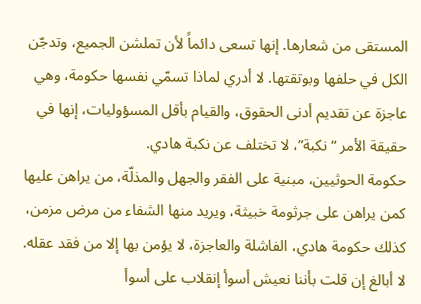المستقى من شعارها. إنها تسعى دائماً لأن تملشن الجميع، وتدجّن الكل في حلفها وبوتقتها. لا أدري لماذا تسمّي نفسها حكومة، وهي عاجزة عن تقديم أدنى الحقوق، والقيام بأقل المسؤوليات، إنها في حقيقة الأمر “نكبة”، لا تختلف عن نكبة هادي.
حكومة الحوثيين، مبنية على الفقر والجهل والمذلّة، من يراهن عليها كمن يراهن على جرثومة خبيثة، ويريد منها الشفاء من مرض مزمن، كذلك حكومة هادي، الفاشلة والعاجزة، لا يؤمن بها إلا من فقد عقله.
لا أبالغ إن قلت بأننا نعيش أسوأ إنقلاب على أسوأ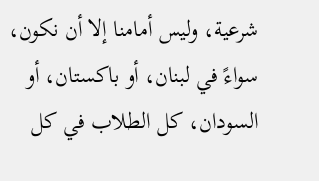شرعية، وليس أمامنا إلا أن نكون، سواءً في لبنان، أو باكستان، أو السودان، كل الطلاب في كل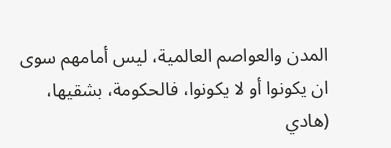المدن والعواصم العالمية، ليس أمامهم سوى ان يكونوا أو لا يكونوا، فالحكومة، بشقيها، (هادي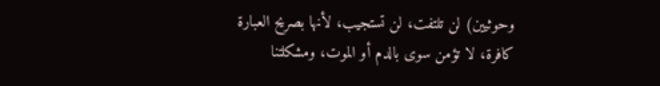وحوثيين) لن تلتفت، لن تستجيب، لأنها بصريح العبارة كافرة، لا تؤمن سوى بالدم أو الموت، ومشكلتنا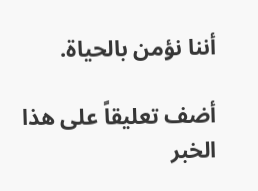أننا نؤمن بالحياة.

أضف تعليقاً على هذا الخبر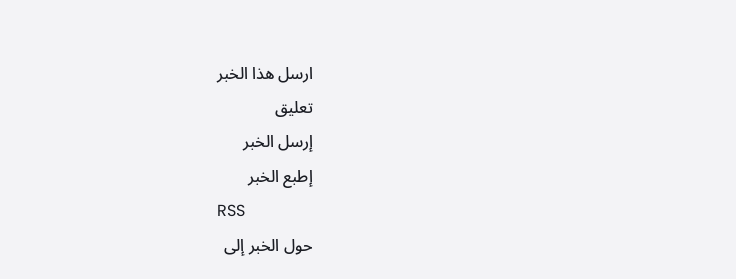ارسل هذا الخبر
تعليق
إرسل الخبر
إطبع الخبر
RSS
حول الخبر إلى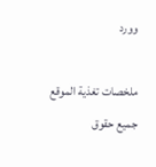وورد

ملخصات تغذية الموقع
جميع حقوق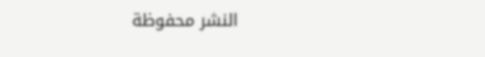النشر محفوظة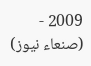2009 - (صنعاء نيوز)